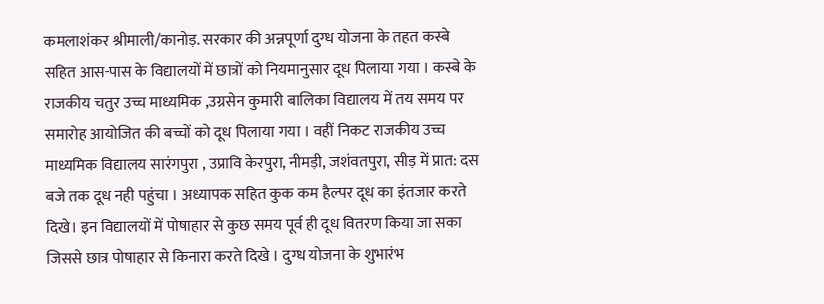कमलाशंकर श्रीमाली/कानोड़. सरकार की अन्नपूर्णा दुग्ध योजना के तहत कस्बे सहित आस-पास के विद्यालयों में छात्रों को नियमानुसार दूध पिलाया गया । कस्बे के राजकीय चतुर उच्च माध्यमिक ,उग्रसेन कुमारी बालिका विद्यालय में तय समय पर समारोह आयोजित की बच्चों को दूध पिलाया गया । वहीं निकट राजकीय उच्च माध्यमिक विद्यालय सारंगपुरा , उप्रावि केरपुरा, नीमड़ी, जशंवतपुरा, सीड़ में प्रात: दस बजे तक दूध नही पहुंचा । अध्यापक सहित कुक कम हैल्पर दूध का इंतजार करते दिखे। इन विद्यालयों में पोषाहार से कुछ समय पूर्व ही दूध वितरण किया जा सका जिससे छात्र पोषाहार से किनारा करते दिखे । दुग्ध योजना के शुभारंभ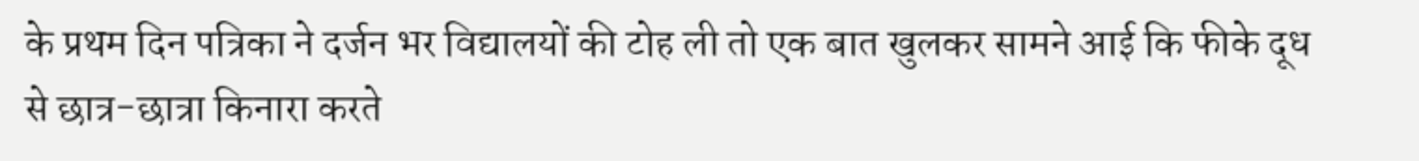के प्रथम दिन पत्रिका ने दर्जन भर विद्यालयों की टोह ली तो एक बात खुलकर सामने आई कि फीके दूध से छात्र-छात्रा किनारा करते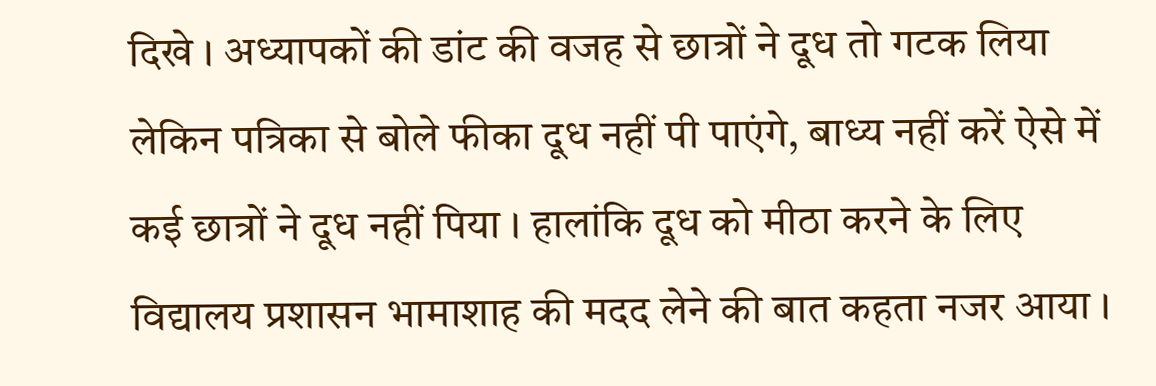दिखे । अध्यापकों की डांट की वजह से छात्रों ने दूध तो गटक लिया लेकिन पत्रिका से बोले फीका दूध नहीं पी पाएंगे, बाध्य नहीं करें ऐसे में कई छात्रों ने दूध नहीं पिया । हालांकि दूध को मीठा करने के लिए विद्यालय प्रशासन भामाशाह की मदद लेने की बात कहता नजर आया ।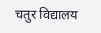चतुर विद्यालय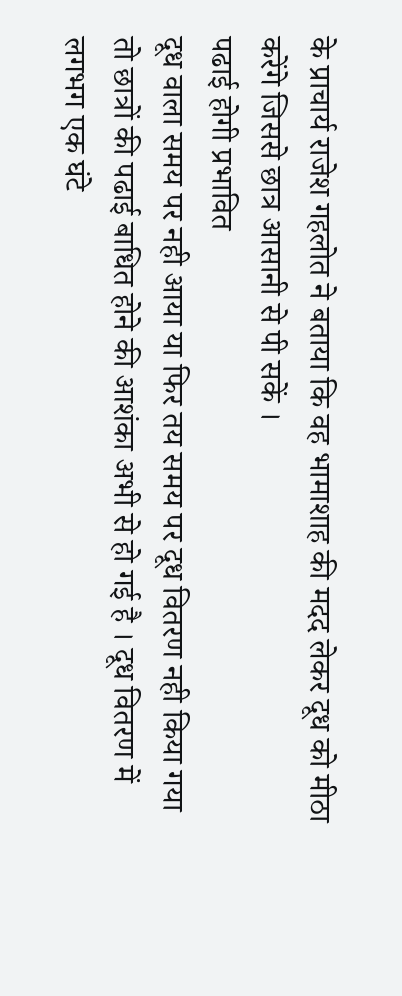के प्राचार्य राजेश गहलोत ने बताया कि वह भामाशाह की मदद लेकर दूध को मीठा करेंगे जिससे छात्र आसानी से पी सकें ।
पढाई होगी प्रभावित
दूध वाला समय पर नही आया या फिर तय समय पर दूध वितरण नही किया गया तो छात्रों की पढाई बाधित होने की आशंका अभी से हो गई है । दूध वितरण में लगभग एक घंटे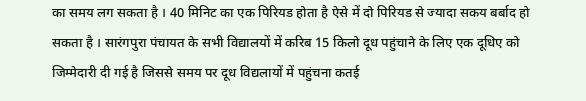का समय लग सकता है । 40 मिनिट का एक पिरियड होता है ऐसे में दो पिरियड से ज्यादा सकय बर्बाद हो सकता है । सारंगपुरा पंचायत के सभी विद्यालयों में करिब 15 किलो दूध पहुंचाने के लिए एक दूधिए को जिम्मेदारी दी गई है जिससे समय पर दूध विद्यलायों में पहुंचना कतई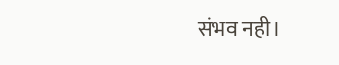संभव नही।